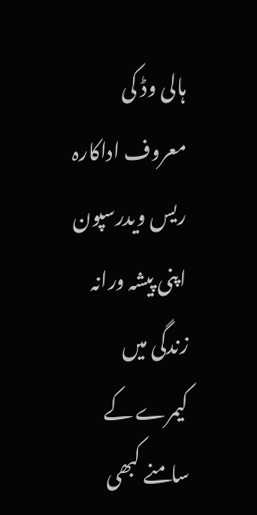ہالی وڈ کی معروف اداکارہ ریس ویدرسپون اپنی پیشہ ورانہ زندگی میں کیمرے کے سامنے کبھی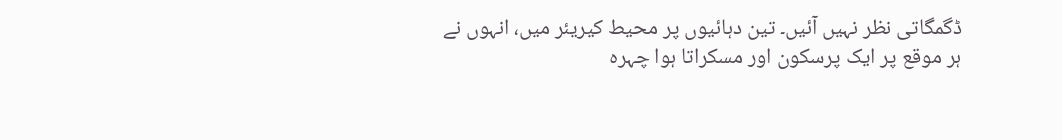ڈگمگاتی نظر نہیں آئیں۔ تین دہائیوں پر محیط کیریئر میں، انہوں نے ہر موقع پر ایک پرسکون اور مسکراتا ہوا چہرہ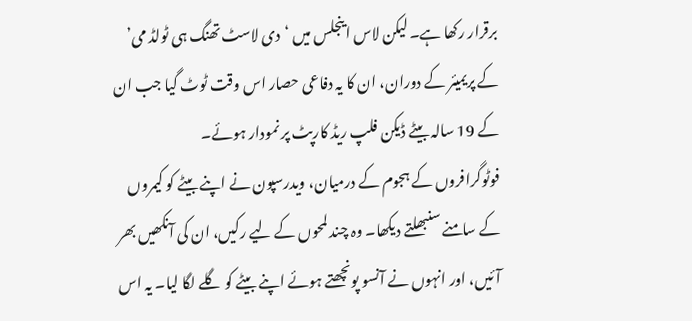برقرار رکھا ہے۔ لیکن لاس اینجلس میں ‘دی لاسٹ تھنگ ہی ٹولڈ می’ کے پریمیئر کے دوران، ان کا یہ دفاعی حصار اس وقت ٹوٹ گیا جب ان کے 19 سالہ بیٹے ڈیکن فلپ ریڈ کارپٹ پر نمودار ہوئے۔
فوٹوگرافروں کے ہجوم کے درمیان، ویدرسپون نے اپنے بیٹے کو کیمروں کے سامنے سنبھلتے دیکھا۔ وہ چند لمحوں کے لیے رکیں، ان کی آنکھیں بھر آئیں، اور انہوں نے آنسو پونچھتے ہوئے اپنے بیٹے کو گلے لگا لیا۔ یہ اس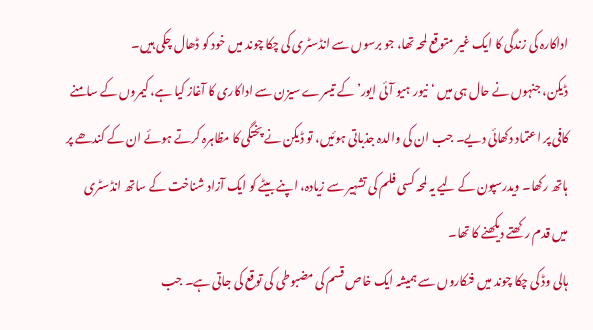اداکارہ کی زندگی کا ایک غیر متوقع لمحہ تھا، جو برسوں سے انڈسٹری کی چکا چوند میں خود کو ڈھال چکی ہیں۔
ڈیکن، جنہوں نے حال ہی میں ‘نیور ہیو آئی ایور’ کے تیسرے سیزن سے اداکاری کا آغاز کیا ہے، کیمروں کے سامنے کافی پر اعتماد دکھائی دیے۔ جب ان کی والدہ جذباتی ہوئیں، تو ڈیکن نے پختگی کا مظاہرہ کرتے ہوئے ان کے کندھے پر ہاتھ رکھا۔ ویدرسپون کے لیے یہ لمحہ کسی فلم کی تشہیر سے زیادہ، اپنے بیٹے کو ایک آزاد شناخت کے ساتھ انڈسٹری میں قدم رکھتے دیکھنے کا تھا۔
ہالی وڈ کی چکا چوند میں فنکاروں سے ہمیشہ ایک خاص قسم کی مضبوطی کی توقع کی جاتی ہے۔ جب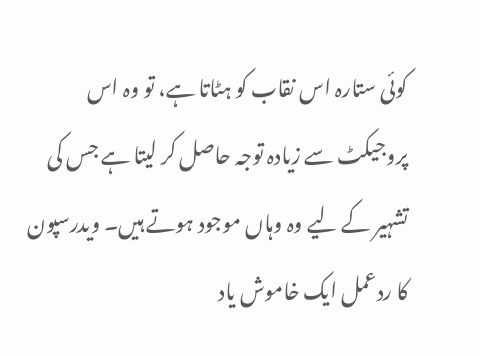کوئی ستارہ اس نقاب کو ہٹاتا ہے، تو وہ اس پروجیکٹ سے زیادہ توجہ حاصل کر لیتا ہے جس کی تشہیر کے لیے وہ وہاں موجود ہوتے ہیں۔ ویدرسپون کا ردعمل ایک خاموش یاد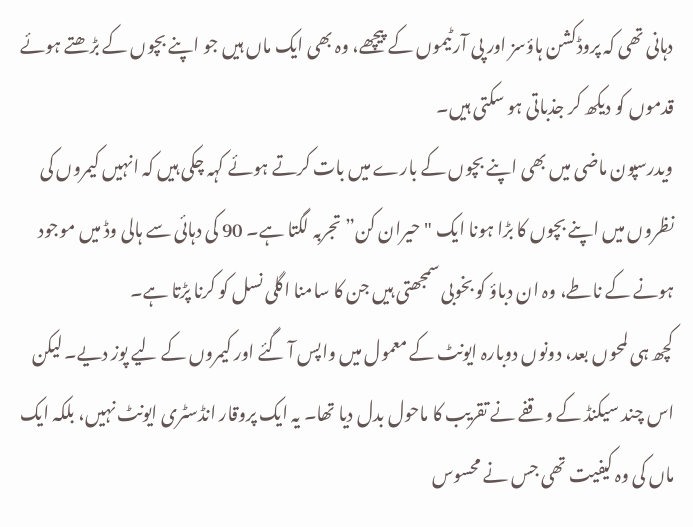دہانی تھی کہ پروڈکشن ہاؤسز اور پی آر ٹیموں کے پیچھے، وہ بھی ایک ماں ہیں جو اپنے بچوں کے بڑھتے ہوئے قدموں کو دیکھ کر جذباتی ہو سکتی ہیں۔
ویدرسپون ماضی میں بھی اپنے بچوں کے بارے میں بات کرتے ہوئے کہہ چکی ہیں کہ انہیں کیمروں کی نظروں میں اپنے بچوں کا بڑا ہونا ایک "حیران کن” تجربہ لگتا ہے۔ 90 کی دہائی سے ہالی وڈ میں موجود ہونے کے ناطے، وہ ان دباؤ کو بخوبی سمجھتی ہیں جن کا سامنا اگلی نسل کو کرنا پڑتا ہے۔
کچھ ہی لمحوں بعد، دونوں دوبارہ ایونٹ کے معمول میں واپس آ گئے اور کیمروں کے لیے پوز دیے۔ لیکن اس چند سیکنڈ کے وقفے نے تقریب کا ماحول بدل دیا تھا۔ یہ ایک پروقار انڈسٹری ایونٹ نہیں، بلکہ ایک ماں کی وہ کیفیت تھی جس نے محسوس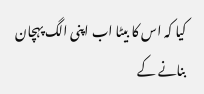کیا کہ اس کا بیٹا اب اپنی الگ پہچان بنانے کے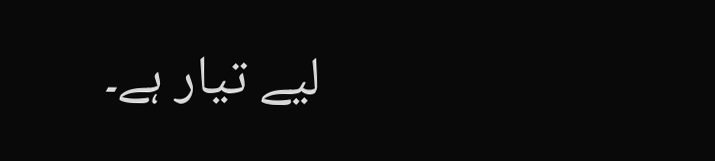لیے تیار ہے۔